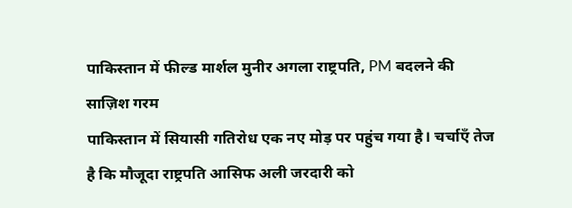पाकिस्तान में फील्ड मार्शल मुनीर अगला राष्ट्रपति, PM बदलने की साज़िश गरम
पाकिस्तान में सियासी गतिरोध एक नए मोड़ पर पहुंच गया है। चर्चाएँ तेज है कि मौजूदा राष्ट्रपति आसिफ अली जरदारी को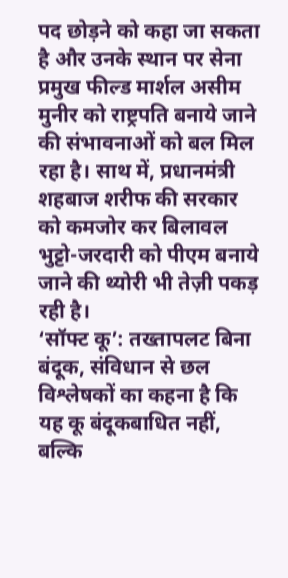पद छोड़ने को कहा जा सकता है और उनके स्थान पर सेना प्रमुख फील्ड मार्शल असीम मुनीर को राष्ट्रपति बनाये जाने की संभावनाओं को बल मिल रहा है। साथ में, प्रधानमंत्री शहबाज शरीफ की सरकार को कमजोर कर बिलावल भुट्टो-जरदारी को पीएम बनाये जाने की थ्योरी भी तेज़ी पकड़ रही है।
‘सॉफ्ट कू’: तख्तापलट बिना बंदूक, संविधान से छल
विश्लेषकों का कहना है कि यह कू बंदूकबाधित नहीं, बल्कि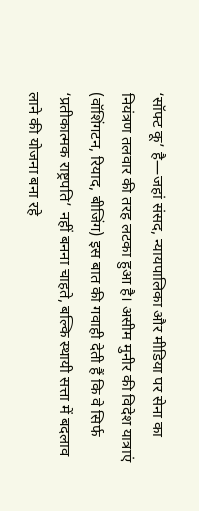‘सॉफ्ट कू’ है—जहां संसद, न्यायपालिका और मीडिया पर सेना का नियंत्रण तलवार की तरह लटका हुआ है। असीम मुनीर की विदेश यात्राएं (वॉशिंगटन, रियाद, बीजिंग) इस बात की गवाही देती हैं कि वे सिर्फ ‘प्रतीकात्मक राष्ट्रपति’ नहीं बनना चाहते, बल्कि स्थायी सत्ता में बदलाव लाने की योजना बना रहे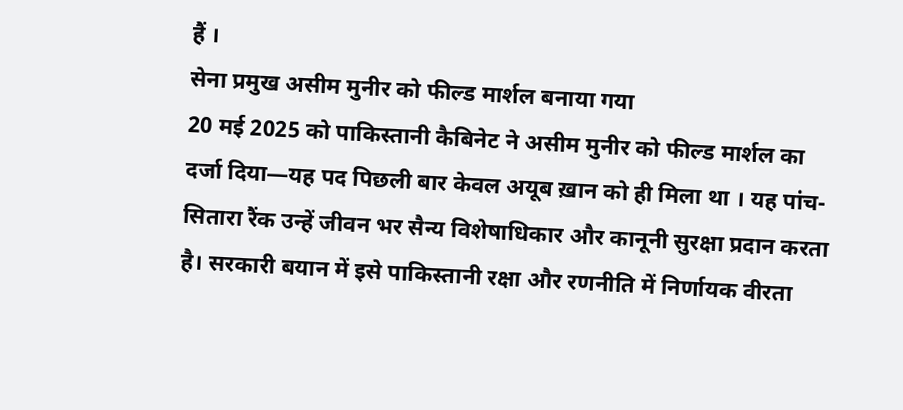हैं ।
सेना प्रमुख असीम मुनीर को फील्ड मार्शल बनाया गया
20 मई 2025 को पाकिस्तानी कैबिनेट ने असीम मुनीर को फील्ड मार्शल का दर्जा दिया—यह पद पिछली बार केवल अयूब ख़ान को ही मिला था । यह पांच-सितारा रैंक उन्हें जीवन भर सैन्य विशेषाधिकार और कानूनी सुरक्षा प्रदान करता है। सरकारी बयान में इसे पाकिस्तानी रक्षा और रणनीति में निर्णायक वीरता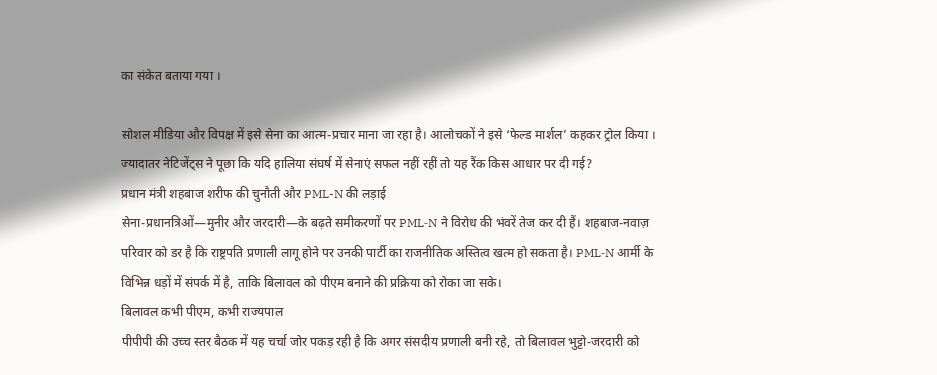का संकेत बताया गया ।

सोशल मीडिया और विपक्ष में इसे सेना का आत्म-प्रचार माना जा रहा है। आलोचकों ने इसे ‘फेल्ड मार्शल’ कहकर ट्रोल किया । ज्यादातर नेटिजेंट्स ने पूछा कि यदि हालिया संघर्ष में सेनाएं सफल नहीं रहीं तो यह रैंक किस आधार पर दी गई?
प्रधान मंत्री शहबाज शरीफ की चुनौती और PML-N की लड़ाई
सेना-प्रधानत्रिओं—मुनीर और जरदारी—के बढ़ते समीकरणों पर PML‑N ने विरोध की भंवरें तेज कर दी हैं। शहबाज-नवाज़ परिवार को डर है कि राष्ट्रपति प्रणाली लागू होने पर उनकी पार्टी का राजनीतिक अस्तित्व खत्म हो सकता है। PML‑N आर्मी के विभिन्न धड़ों में संपर्क में है, ताकि बिलावल को पीएम बनाने की प्रक्रिया को रोका जा सके।
बिलावल कभी पीएम, कभी राज्यपाल
पीपीपी की उच्च स्तर बैठक में यह चर्चा जोर पकड़ रही है कि अगर संसदीय प्रणाली बनी रहे, तो बिलावल भुट्टो-जरदारी को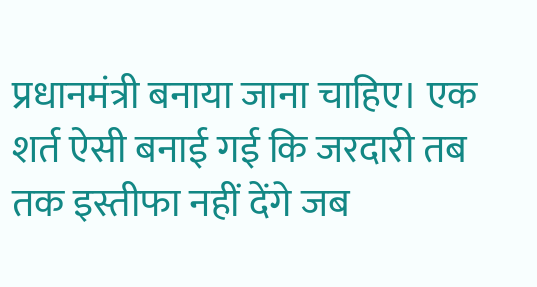प्रधानमंत्री बनाया जाना चाहिए। एक शर्त ऐसी बनाई गई कि जरदारी तब तक इस्तीफा नहीं देंगे जब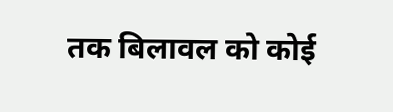तक बिलावल को कोई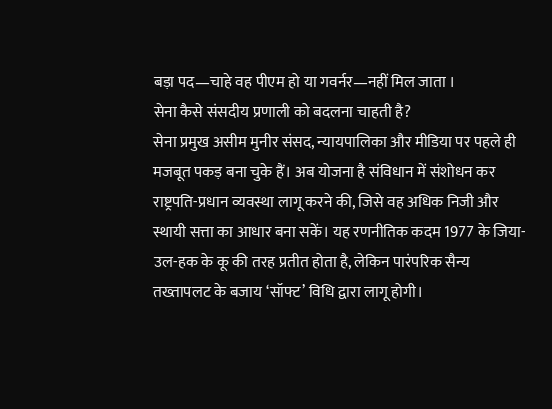बड़ा पद—चाहे वह पीएम हो या गवर्नर—नहीं मिल जाता ।
सेना कैसे संसदीय प्रणाली को बदलना चाहती है?
सेना प्रमुख असीम मुनीर संसद, न्यायपालिका और मीडिया पर पहले ही मजबूत पकड़ बना चुके हैं। अब योजना है संविधान में संशोधन कर राष्ट्रपति-प्रधान व्यवस्था लागू करने की, जिसे वह अधिक निजी और स्थायी सत्ता का आधार बना सकें। यह रणनीतिक कदम 1977 के जिया-उल-हक के कू की तरह प्रतीत होता है, लेकिन पारंपरिक सैन्य तख्तापलट के बजाय ‘सॉफ्ट’ विधि द्वारा लागू होगी।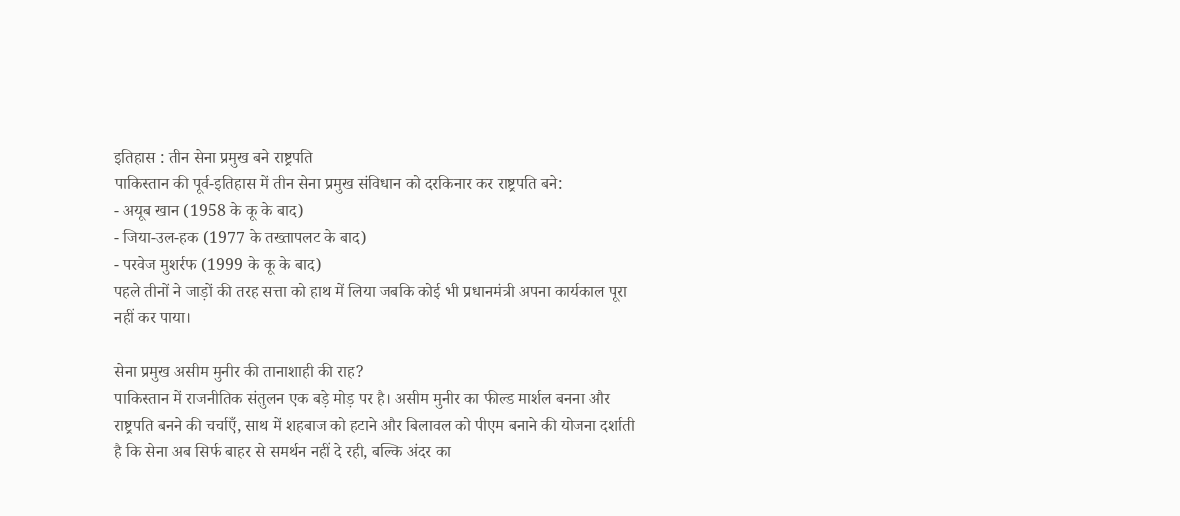इतिहास : तीन सेना प्रमुख बने राष्ट्रपति
पाकिस्तान की पूर्व-इतिहास में तीन सेना प्रमुख संविधान को दरकिनार कर राष्ट्रपति बने:
- अयूब खान (1958 के कू के बाद)
- जिया-उल-हक (1977 के तख्तापलट के बाद)
- परवेज मुशर्रफ (1999 के कू के बाद)
पहले तीनों ने जाड़ों की तरह सत्ता को हाथ में लिया जबकि कोई भी प्रधानमंत्री अपना कार्यकाल पूरा नहीं कर पाया।

सेना प्रमुख असीम मुनीर की तानाशाही की राह?
पाकिस्तान में राजनीतिक संतुलन एक बड़े मोड़ पर है। असीम मुनीर का फील्ड मार्शल बनना और राष्ट्रपति बनने की चर्चाएँ, साथ में शहबाज को हटाने और बिलावल को पीएम बनाने की योजना दर्शाती है कि सेना अब सिर्फ बाहर से समर्थन नहीं दे रही, बल्कि अंदर का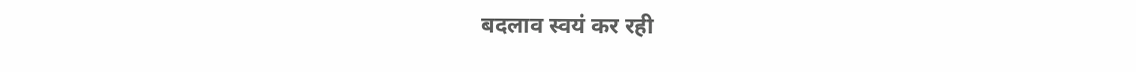बदलाव स्वयं कर रही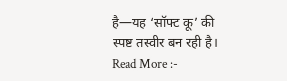है—यह ‘सॉफ्ट कू’ की स्पष्ट तस्वीर बन रही है।
Read More :-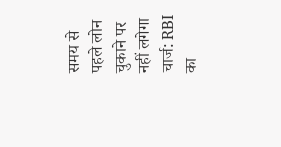समय से पहले लोन चुकाने पर नहीं लगेगा चार्ज: RBI का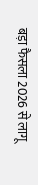बड़ा फैसला 2026 से लागू